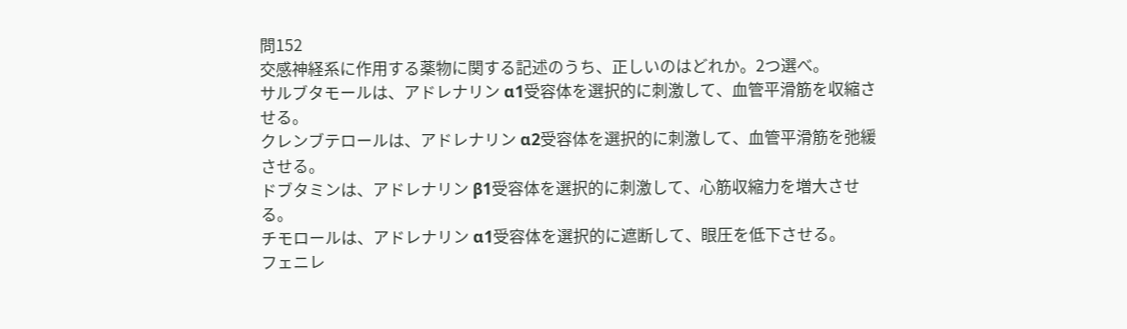問152
交感神経系に作用する薬物に関する記述のうち、正しいのはどれか。2つ選べ。
サルブタモールは、アドレナリン α1受容体を選択的に刺激して、血管平滑筋を収縮させる。
クレンブテロールは、アドレナリン α2受容体を選択的に刺激して、血管平滑筋を弛緩させる。
ドブタミンは、アドレナリン β1受容体を選択的に刺激して、心筋収縮力を増大させる。
チモロールは、アドレナリン α1受容体を選択的に遮断して、眼圧を低下させる。
フェニレ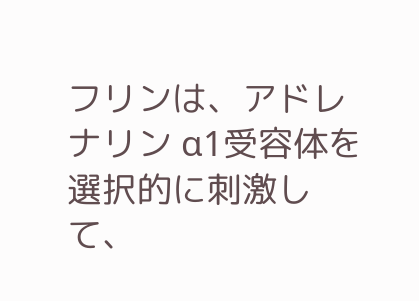フリンは、アドレナリン α1受容体を選択的に刺激して、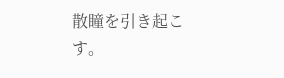散瞳を引き起こす。